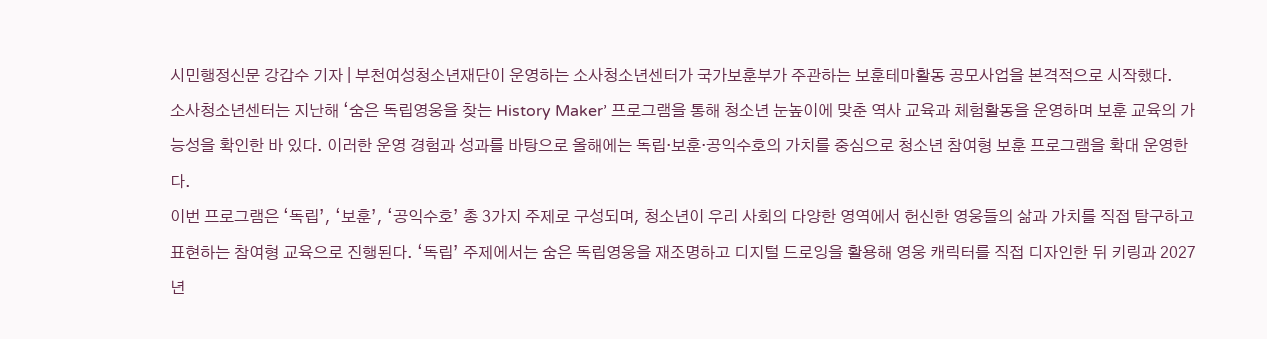시민행정신문 강갑수 기자 | 부천여성청소년재단이 운영하는 소사청소년센터가 국가보훈부가 주관하는 보훈테마활동 공모사업을 본격적으로 시작했다.
소사청소년센터는 지난해 ‘숨은 독립영웅을 찾는 History Maker’ 프로그램을 통해 청소년 눈높이에 맞춘 역사 교육과 체험활동을 운영하며 보훈 교육의 가능성을 확인한 바 있다. 이러한 운영 경험과 성과를 바탕으로 올해에는 독립·보훈·공익수호의 가치를 중심으로 청소년 참여형 보훈 프로그램을 확대 운영한다.
이번 프로그램은 ‘독립’, ‘보훈’, ‘공익수호’ 총 3가지 주제로 구성되며, 청소년이 우리 사회의 다양한 영역에서 헌신한 영웅들의 삶과 가치를 직접 탐구하고 표현하는 참여형 교육으로 진행된다. ‘독립’ 주제에서는 숨은 독립영웅을 재조명하고 디지털 드로잉을 활용해 영웅 캐릭터를 직접 디자인한 뒤 키링과 2027년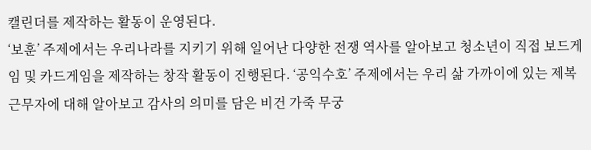캘린더를 제작하는 활동이 운영된다.
‘보훈’ 주제에서는 우리나라를 지키기 위해 일어난 다양한 전쟁 역사를 알아보고 청소년이 직접 보드게임 및 카드게임을 제작하는 창작 활동이 진행된다. ‘공익수호’ 주제에서는 우리 삶 가까이에 있는 제복근무자에 대해 알아보고 감사의 의미를 담은 비건 가죽 무궁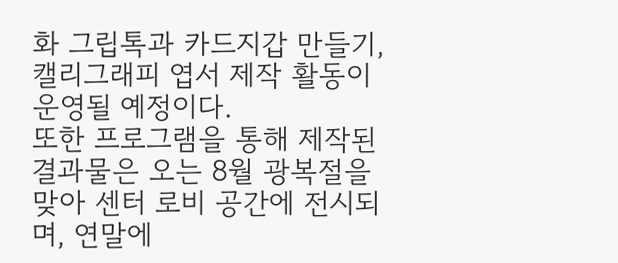화 그립톡과 카드지갑 만들기, 캘리그래피 엽서 제작 활동이 운영될 예정이다.
또한 프로그램을 통해 제작된 결과물은 오는 8월 광복절을 맞아 센터 로비 공간에 전시되며, 연말에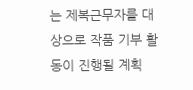는 제복근무자를 대상으로 작품 기부 활동이 진행될 계획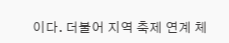이다. 더불어 지역 축제 연계 체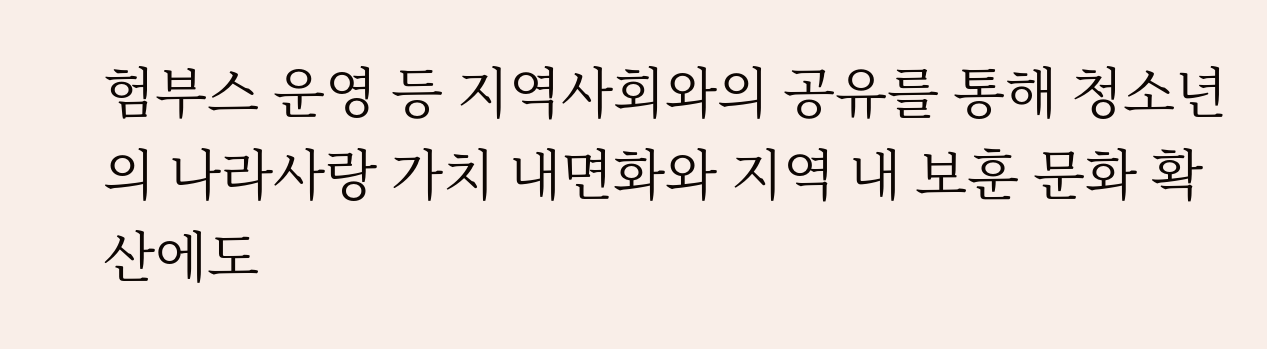험부스 운영 등 지역사회와의 공유를 통해 청소년의 나라사랑 가치 내면화와 지역 내 보훈 문화 확산에도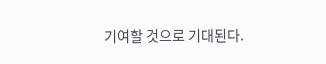기여할 것으로 기대된다.